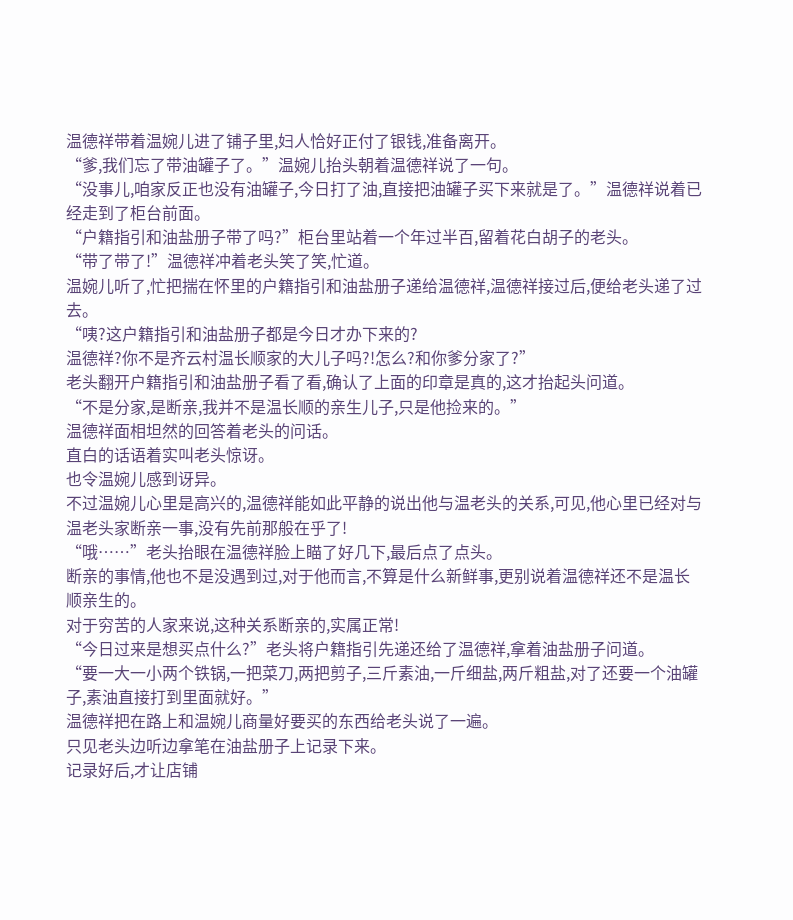温德祥带着温婉儿进了铺子里,妇人恰好正付了银钱,准备离开。
“爹,我们忘了带油罐子了。”温婉儿抬头朝着温德祥说了一句。
“没事儿,咱家反正也没有油罐子,今日打了油,直接把油罐子买下来就是了。”温德祥说着已经走到了柜台前面。
“户籍指引和油盐册子带了吗?”柜台里站着一个年过半百,留着花白胡子的老头。
“带了带了!”温德祥冲着老头笑了笑,忙道。
温婉儿听了,忙把揣在怀里的户籍指引和油盐册子递给温德祥,温德祥接过后,便给老头递了过去。
“咦?这户籍指引和油盐册子都是今日才办下来的?
温德祥?你不是齐云村温长顺家的大儿子吗?!怎么?和你爹分家了?”
老头翻开户籍指引和油盐册子看了看,确认了上面的印章是真的,这才抬起头问道。
“不是分家,是断亲,我并不是温长顺的亲生儿子,只是他捡来的。”
温德祥面相坦然的回答着老头的问话。
直白的话语着实叫老头惊讶。
也令温婉儿感到讶异。
不过温婉儿心里是高兴的,温德祥能如此平静的说出他与温老头的关系,可见,他心里已经对与温老头家断亲一事,没有先前那般在乎了!
“哦……”老头抬眼在温德祥脸上瞄了好几下,最后点了点头。
断亲的事情,他也不是没遇到过,对于他而言,不算是什么新鲜事,更别说着温德祥还不是温长顺亲生的。
对于穷苦的人家来说,这种关系断亲的,实属正常!
“今日过来是想买点什么?”老头将户籍指引先递还给了温德祥,拿着油盐册子问道。
“要一大一小两个铁锅,一把菜刀,两把剪子,三斤素油,一斤细盐,两斤粗盐,对了还要一个油罐子,素油直接打到里面就好。”
温德祥把在路上和温婉儿商量好要买的东西给老头说了一遍。
只见老头边听边拿笔在油盐册子上记录下来。
记录好后,才让店铺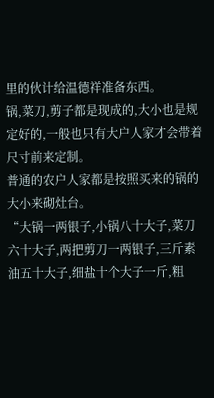里的伙计给温德祥准备东西。
锅,菜刀,剪子都是现成的,大小也是规定好的,一般也只有大户人家才会带着尺寸前来定制。
普通的农户人家都是按照买来的锅的大小来砌灶台。
“大锅一两银子,小锅八十大子,菜刀六十大子,两把剪刀一两银子,三斤素油五十大子,细盐十个大子一斤,粗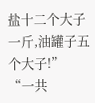盐十二个大子一斤,油罐子五个大子!”
“一共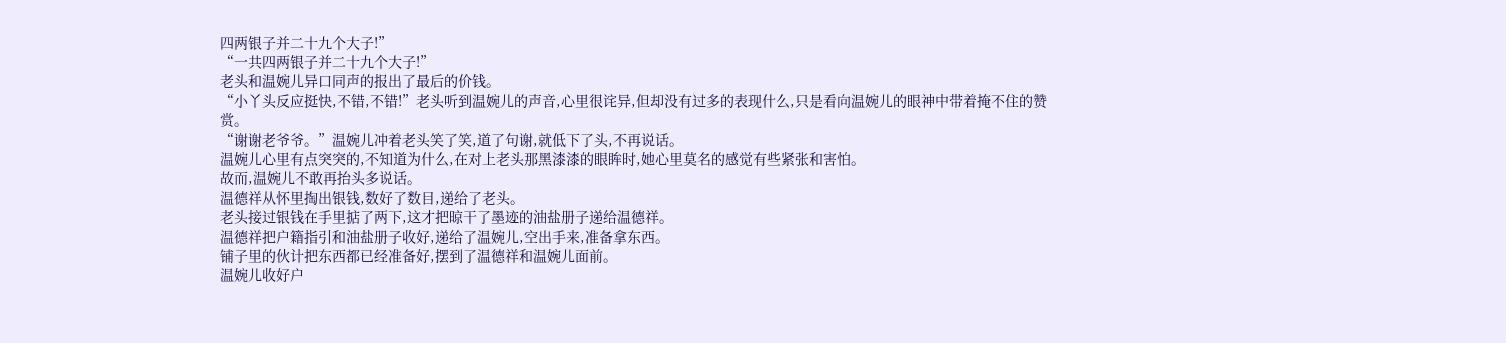四两银子并二十九个大子!”
“一共四两银子并二十九个大子!”
老头和温婉儿异口同声的报出了最后的价钱。
“小丫头反应挺快,不错,不错!”老头听到温婉儿的声音,心里很诧异,但却没有过多的表现什么,只是看向温婉儿的眼神中带着掩不住的赞赏。
“谢谢老爷爷。”温婉儿冲着老头笑了笑,道了句谢,就低下了头,不再说话。
温婉儿心里有点突突的,不知道为什么,在对上老头那黑漆漆的眼眸时,她心里莫名的感觉有些紧张和害怕。
故而,温婉儿不敢再抬头多说话。
温德祥从怀里掏出银钱,数好了数目,递给了老头。
老头接过银钱在手里掂了两下,这才把晾干了墨迹的油盐册子递给温德祥。
温德祥把户籍指引和油盐册子收好,递给了温婉儿,空出手来,准备拿东西。
铺子里的伙计把东西都已经准备好,摆到了温德祥和温婉儿面前。
温婉儿收好户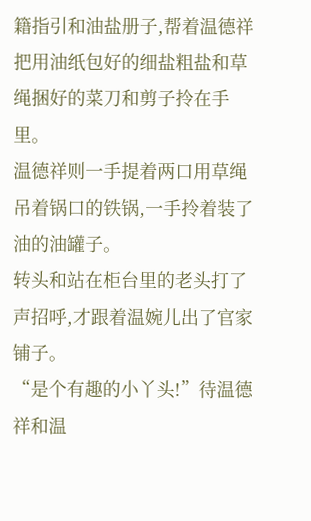籍指引和油盐册子,帮着温德祥把用油纸包好的细盐粗盐和草绳捆好的菜刀和剪子拎在手里。
温德祥则一手提着两口用草绳吊着锅口的铁锅,一手拎着装了油的油罐子。
转头和站在柜台里的老头打了声招呼,才跟着温婉儿出了官家铺子。
“是个有趣的小丫头!”待温德祥和温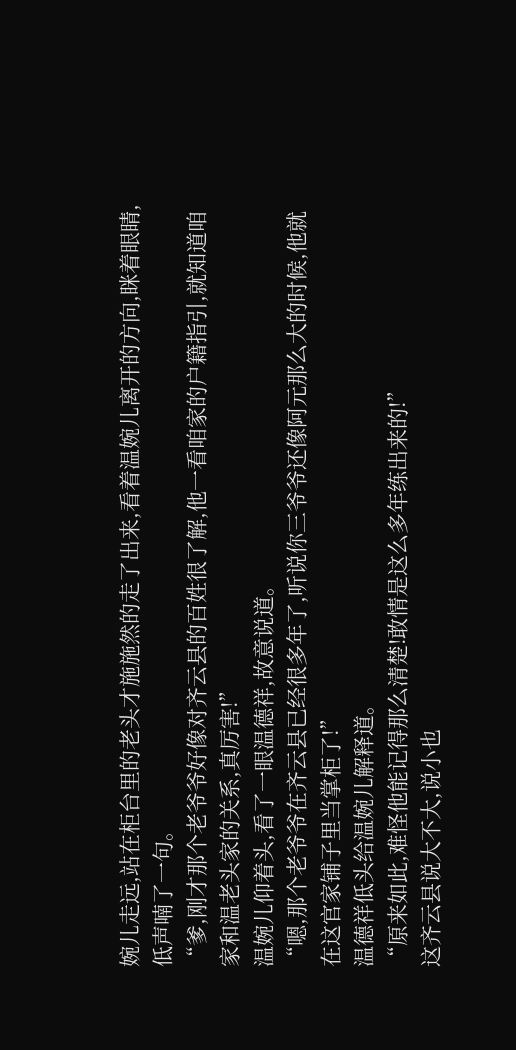婉儿走远,站在柜台里的老头才施施然的走了出来,看着温婉儿离开的方向,眯着眼睛,低声喃了一句。
“爹,刚才那个老爷爷好像对齐云县的百姓很了解,他一看咱家的户籍指引,就知道咱家和温老头家的关系,真厉害!”
温婉儿仰着头,看了一眼温德祥,故意说道。
“嗯,那个老爷爷在齐云县已经很多年了,听说你三爷爷还像阿元那么大的时候,他就在这官家铺子里当掌柜了!”
温德祥低头给温婉儿解释道。
“原来如此,难怪他能记得那么清楚!敢情是这么多年练出来的!”
这齐云县说大不大,说小也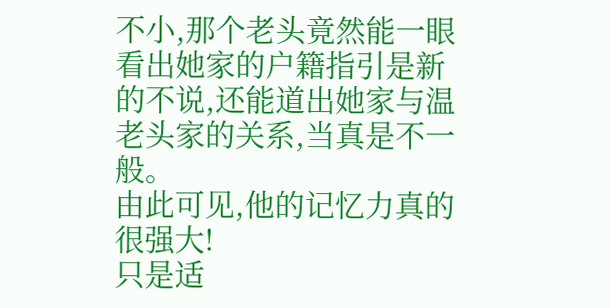不小,那个老头竟然能一眼看出她家的户籍指引是新的不说,还能道出她家与温老头家的关系,当真是不一般。
由此可见,他的记忆力真的很强大!
只是适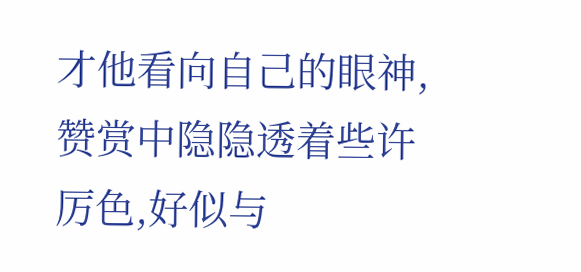才他看向自己的眼神,赞赏中隐隐透着些许厉色,好似与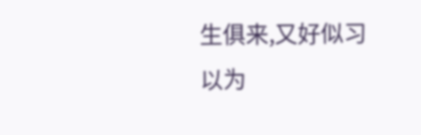生俱来,又好似习以为